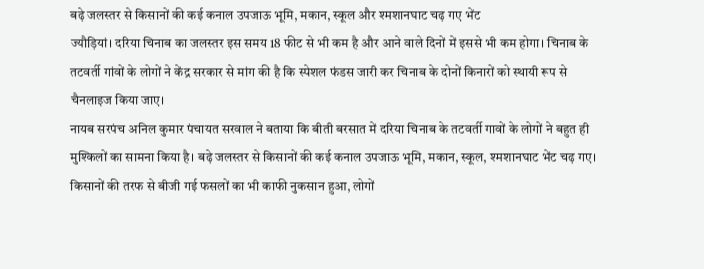बढ़े जलस्तर से किसानों की कई कनाल उपजाऊ भूमि, मकान, स्कूल और श्मशानघाट चढ़ गए भेंट
ज्यौड़ियां। दरिया चिनाब का जलस्तर इस समय 18 फीट से भी कम है और आने वाले दिनों में इससे भी कम होगा। चिनाब के तटवर्ती गांवों के लोगों ने केंद्र सरकार से मांग की है कि स्पेशल फंडस जारी कर चिनाब के दोनों किनारों को स्थायी रूप से चैनलाइज किया जाए।
नायब सरपंच अनिल कुमार पंचायत सरवाल ने बताया कि बीती बरसात में दरिया चिनाब के तटवर्ती गावों के लोगों ने बहुत ही मुश्किलों का सामना किया है। बढ़े जलस्तर से किसानों की कई कनाल उपजाऊ भूमि, मकान, स्कूल, श्मशानघाट भेंट चढ़ गए। किसानों की तरफ से बीजी गई फसलों का भी काफी नुकसान हुआ, लोगों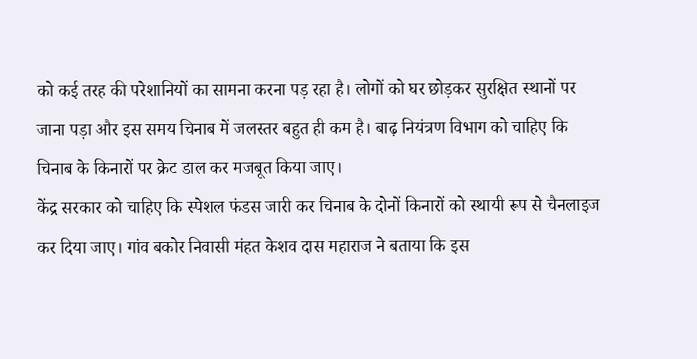को कई तरह की परेशानियों का सामना करना पड़ रहा है। लोगों को घर छोड़कर सुरक्षित स्थानों पर जाना पड़ा और इस समय चिनाब में जलस्तर बहुत ही कम है। बाढ़ नियंत्रण विभाग को चाहिए कि चिनाब के किनारों पर क्रेट डाल कर मजबूत किया जाए।
केंद्र सरकार को चाहिए कि स्पेशल फंडस जारी कर चिनाब के दोनों किनारों को स्थायी रूप से चैनलाइज कर दिया जाए। गांव बकोर निवासी मंहत केशव दास महाराज ने बताया कि इस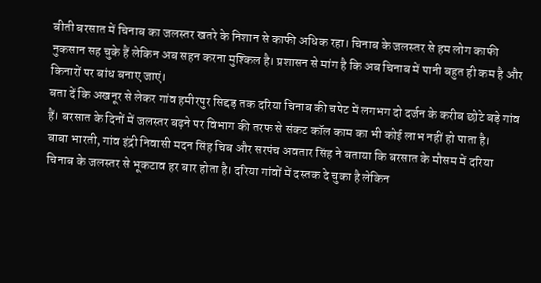बीती बरसात में चिनाब का जलस्तर खतरे के निशान से काफी अधिक रहा। चिनाब के जलस्तर से हम लोग काफी नुकसान सह चुके हैं लेकिन अब सहन करना मुश्किल है। प्रशासन से मांग है कि अब चिनाब में पानी बहुत ही कम है और किनारों पर बांध बनाए जाएं।
बता दें कि अखनूर से लेकर गांव हमीरपुर सिद्दड़ तक दरिया चिनाब की चपेट में लगभग दो दर्जन के करीब छोटे बड़े गांव हैं। बरसात के दिनों में जलस्तर बढ़ने पर विभाग की तरफ से संकट कॉल काम का भी कोई लाभ नहीं हो पाता है।
बाबा भारती, गांव इंद्री निवासी मदन सिंह चिब और सरपंच अवतार सिंह ने बताया कि बरसात के मौसम में दरिया चिनाब के जलस्तर से भूकटाव हर बार होता है। दरिया गांवों में दस्तक दे चुका है लेकिन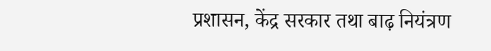प्रशासन, केंद्र सरकार तथा बाढ़ नियंत्रण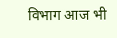विभाग आज भी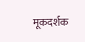मूकदर्शक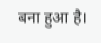बना हुआ है।